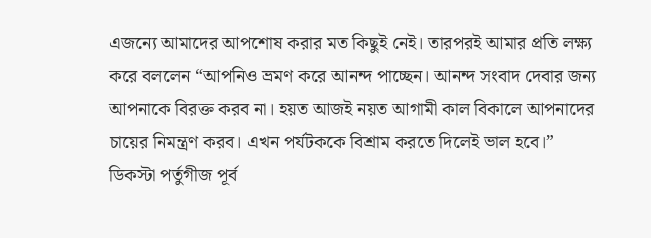এজন্যে আমাদের আপশোষ করার মত কিছুই নেই। তারপরই আমার প্রতি লক্ষ্য করে বললেন “আপনিও ভ্রমণ করে আনন্দ পাচ্ছেন। আনন্দ সংবাদ দেবার জন্য আপনাকে বিরক্ত করব না। হয়ত আজই নয়ত আগামী কাল বিকালে আপনাদের চায়ের নিমন্ত্রণ করব। এখন পর্যটককে বিশ্রাম করতে দিলেই ভাল হবে।”
ডিকস্টা পর্তুগীজ পূর্ব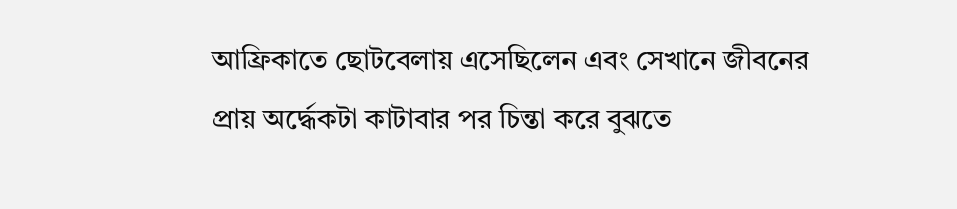আফ্রিকাতে ছোটবেলায় এসেছিলেন এবং সেখানে জীবনের প্রায় অর্দ্ধেকটা কাটাবার পর চিন্তা করে বুঝতে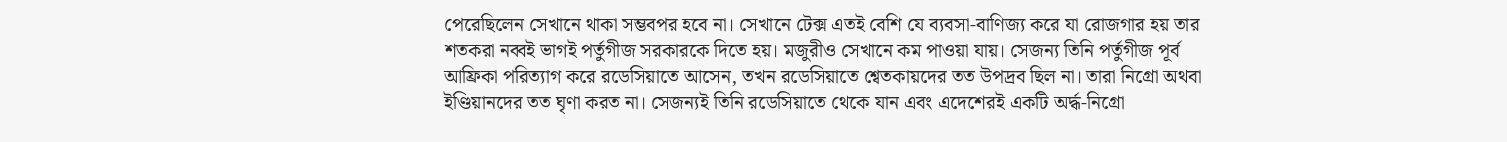পেরেছিলেন সেখানে থাকা সম্ভবপর হবে না। সেখানে টেক্স এতই বেশি যে ব্যবসা-বাণিজ্য করে যা রোজগার হয় তার শতকরা নব্বই ভাগই পর্তুগীজ সরকারকে দিতে হয়। মজুরীও সেখানে কম পাওয়া যায়। সেজন্য তিনি পর্তুগীজ পূর্ব আফ্রিকা পরিত্যাগ করে রডেসিয়াতে আসেন, তখন রডেসিয়াতে শ্বেতকায়দের তত উপদ্রব ছিল না। তারা নিগ্রো অথবা ইণ্ডিয়ানদের তত ঘৃণা করত না। সেজন্যই তিনি রডেসিয়াতে থেকে যান এবং এদেশেরই একটি অর্দ্ধ-নিগ্রো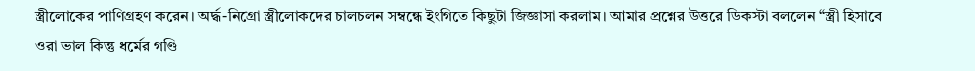স্ত্রীলোকের পাণিগ্রহণ করেন। অর্দ্ধ-নিগ্রো স্ত্রীলোকদের চালচলন সম্বন্ধে ইংগিতে কিছুটা জিজ্ঞাসা করলাম। আমার প্রশ্নের উত্তরে ডিকস্টা বললেন “স্ত্রী হিসাবে ওরা ভাল কিন্তু ধর্মের গণ্ডি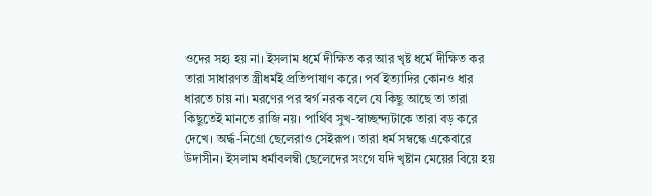ওদের সহ্য হয় না। ইসলাম ধর্মে দীক্ষিত কর আর খৃষ্ট ধর্মে দীক্ষিত কর তারা সাধারণত স্ত্রীধর্মই প্রতিপাষাণ করে। পর্ব ইত্যাদির কোনও ধার ধারতে চায় না। মরণের পর স্বর্গ নরক বলে যে কিছু আছে তা তারা কিছুতেই মানতে রাজি নয়। পার্থিব সুখ-স্বাচ্ছন্দ্যটাকে তারা বড় করে দেখে। অর্দ্ধ-নিগ্রো ছেলেরাও সেইরূপ। তারা ধর্ম সম্বন্ধে একেবারে উদাসীন। ইসলাম ধর্মাবলম্বী ছেলেদের সংগে যদি খৃষ্টান মেয়ের বিয়ে হয়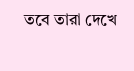তবে তারা দেখে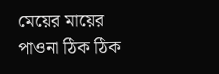মেয়ের মায়ের পাওনা ঠিক ঠিক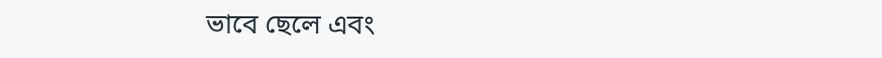ভাবে ছেলে এবং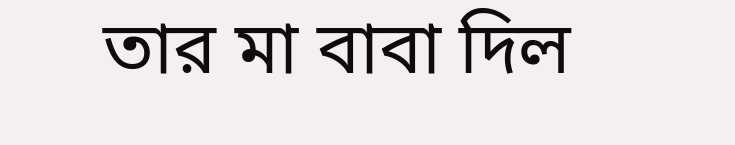তার মা বাবা দিল